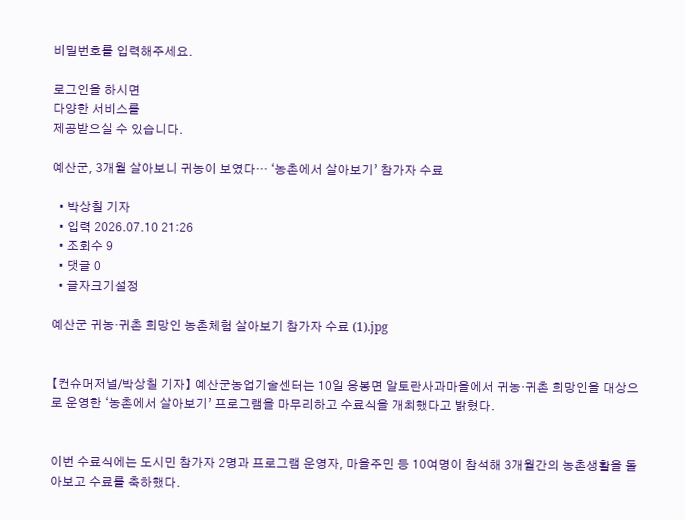비밀번호를 입력해주세요.

로그인을 하시면
다양한 서비스를
제공받으실 수 있습니다.

예산군, 3개월 살아보니 귀농이 보였다… ‘농촌에서 살아보기’ 참가자 수료

  • 박상칠 기자
  • 입력 2026.07.10 21:26
  • 조회수 9
  • 댓글 0
  • 글자크기설정

예산군 귀농·귀촌 희망인 농촌체험 살아보기 참가자 수료 (1).jpg


【컨슈머저널/박상칠 기자】 예산군농업기술센터는 10일 응봉면 알토란사과마을에서 귀농·귀촌 희망인을 대상으로 운영한 ‘농촌에서 살아보기’ 프로그램을 마무리하고 수료식을 개최했다고 밝혔다.


이번 수료식에는 도시민 참가자 2명과 프로그램 운영자, 마을주민 등 10여명이 참석해 3개월간의 농촌생활을 돌아보고 수료를 축하했다.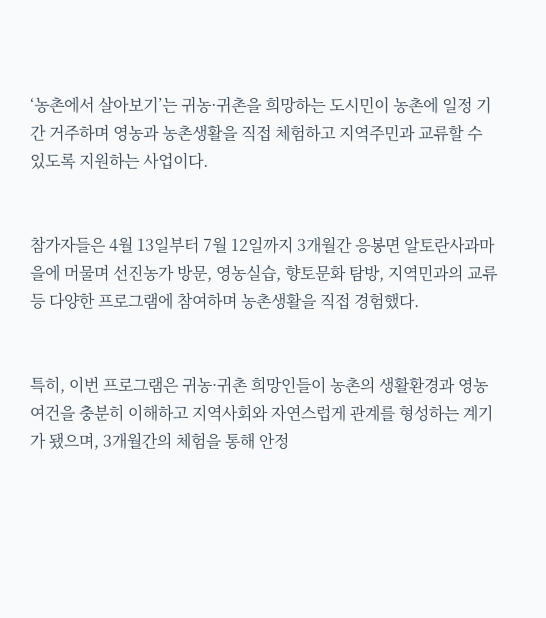‘농촌에서 살아보기’는 귀농·귀촌을 희망하는 도시민이 농촌에 일정 기간 거주하며 영농과 농촌생활을 직접 체험하고 지역주민과 교류할 수 있도록 지원하는 사업이다.


참가자들은 4월 13일부터 7월 12일까지 3개월간 응봉면 알토란사과마을에 머물며 선진농가 방문, 영농실습, 향토문화 탐방, 지역민과의 교류 등 다양한 프로그램에 참여하며 농촌생활을 직접 경험했다.


특히, 이번 프로그램은 귀농·귀촌 희망인들이 농촌의 생활환경과 영농 여건을 충분히 이해하고 지역사회와 자연스럽게 관계를 형성하는 계기가 됐으며, 3개월간의 체험을 통해 안정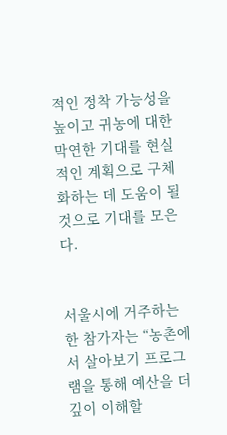적인 정착 가능성을 높이고 귀농에 대한 막연한 기대를 현실적인 계획으로 구체화하는 데 도움이 될 것으로 기대를 모은다.


서울시에 거주하는 한 참가자는 “농촌에서 살아보기 프로그램을 통해 예산을 더 깊이 이해할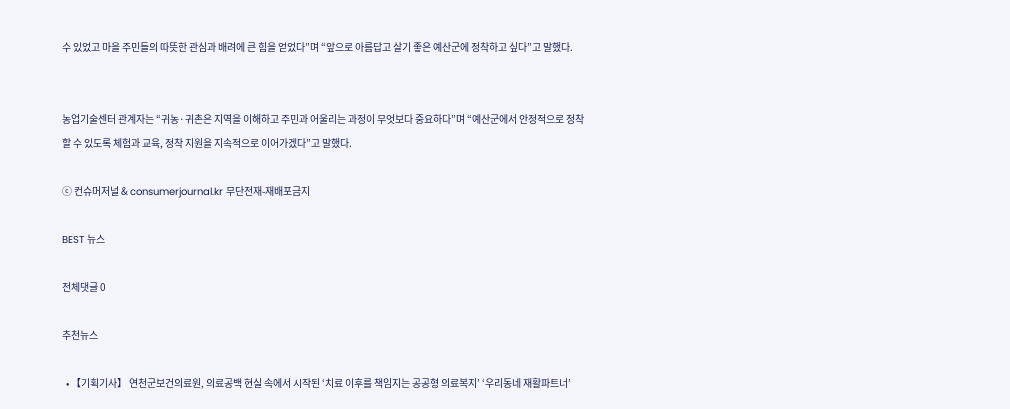수 있었고 마을 주민들의 따뜻한 관심과 배려에 큰 힘을 얻었다”며 “앞으로 아름답고 살기 좋은 예산군에 정착하고 싶다”고 말했다.


농업기술센터 관계자는 “귀농·귀촌은 지역을 이해하고 주민과 어울리는 과정이 무엇보다 중요하다”며 “예산군에서 안정적으로 정착할 수 있도록 체험과 교육, 정착 지원을 지속적으로 이어가겠다”고 말했다.

ⓒ 컨슈머저널 & consumerjournal.kr 무단전재-재배포금지

BEST 뉴스

전체댓글 0

추천뉴스

  • 【기획기사】 연천군보건의료원, 의료공백 현실 속에서 시작된 ‘치료 이후를 책임지는 공공형 의료복지’ ‘우리동네 재활파트너’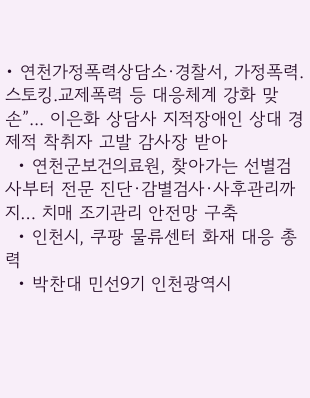• 연천가정폭력상담소·경찰서, 가정폭력.스토킹.교제폭력 등 대응체계 강화 맞손”... 이은화 상담사 지적장애인 상대 경제적 착취자 고발 감사장 받아
  • 연천군보건의료원, 찾아가는 선별검사부터 전문 진단·감별검사·사후관리까지… 치매 조기관리 안전망 구축
  • 인천시, 쿠팡 물류센터 화재 대응 총력
  • 박찬대 민선9기 인천광역시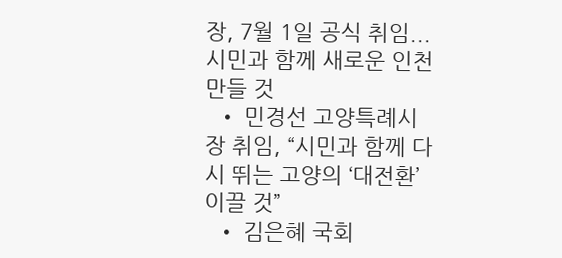장, 7월 1일 공식 취임... 시민과 함께 새로운 인천 만들 것
  • 민경선 고양특례시장 취임, “시민과 함께 다시 뛰는 고양의 ‘대전환’ 이끌 것”
  • 김은혜 국회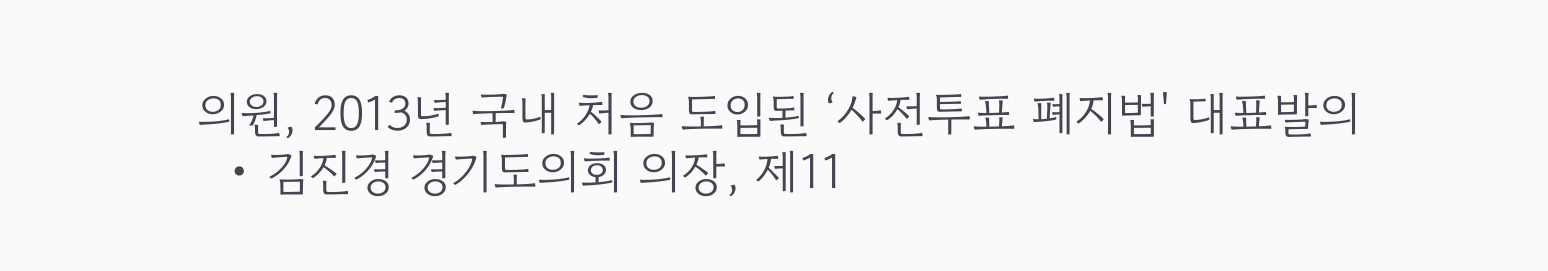의원, 2013년 국내 처음 도입된 ‘사전투표 폐지법' 대표발의
  • 김진경 경기도의회 의장, 제11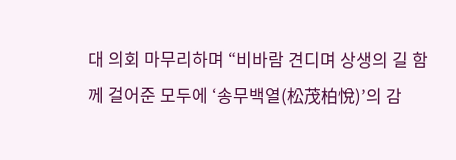대 의회 마무리하며 “비바람 견디며 상생의 길 함께 걸어준 모두에 ‘송무백열(松茂柏悅)’의 감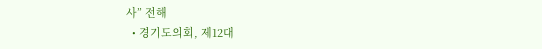사” 전해
  • 경기도의회, 제12대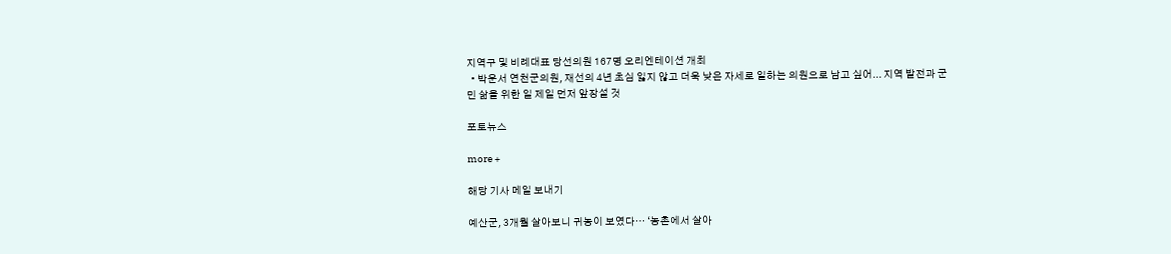지역구 및 비례대표 당선의원 167명 오리엔테이션 개최
  • 박운서 연천군의원, 재선의 4년 초심 잃지 않고 더욱 낮은 자세로 일하는 의원으로 남고 싶어... 지역 발전과 군민 삶을 위한 일 제일 먼저 앞장설 것

포토뉴스

more +

해당 기사 메일 보내기

예산군, 3개월 살아보니 귀농이 보였다… ‘농촌에서 살아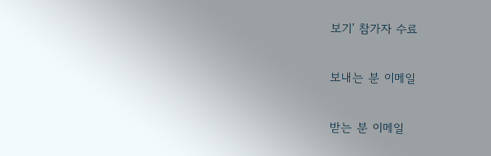보기’ 참가자 수료

보내는 분 이메일

받는 분 이메일